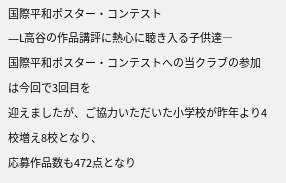国際平和ポスター・コンテスト
―L高谷の作品講評に熱心に聴き入る子供達―
国際平和ポスター・コンテストへの当クラブの参加は今回で3回目を
迎えましたが、ご協力いただいた小学校が昨年より4校増え8校となり、
応募作品数も472点となり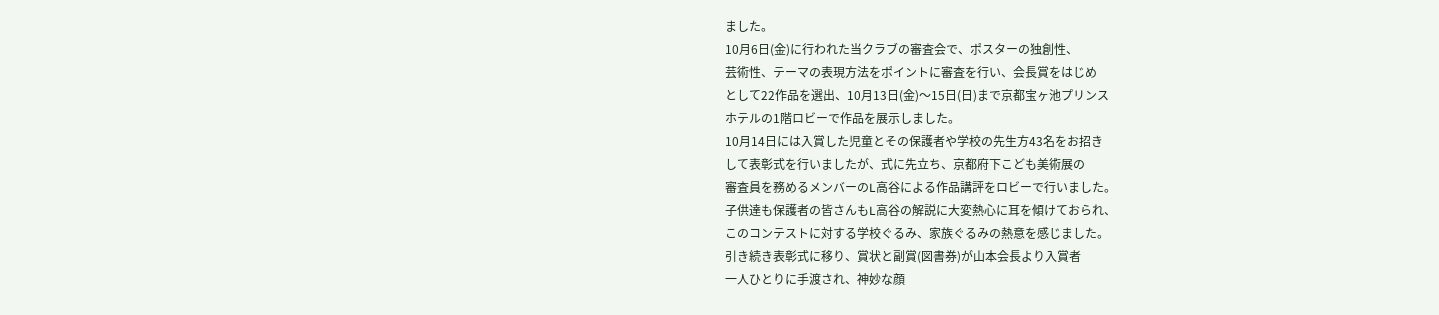ました。
10月6日(金)に行われた当クラブの審査会で、ポスターの独創性、
芸術性、テーマの表現方法をポイントに審査を行い、会長賞をはじめ
として22作品を選出、10月13日(金)〜15日(日)まで京都宝ヶ池プリンス
ホテルの1階ロビーで作品を展示しました。
10月14日には入賞した児童とその保護者や学校の先生方43名をお招き
して表彰式を行いましたが、式に先立ち、京都府下こども美術展の
審査員を務めるメンバーのL高谷による作品講評をロビーで行いました。
子供達も保護者の皆さんもL高谷の解説に大変熱心に耳を傾けておられ、
このコンテストに対する学校ぐるみ、家族ぐるみの熱意を感じました。
引き続き表彰式に移り、賞状と副賞(図書券)が山本会長より入賞者
一人ひとりに手渡され、神妙な顔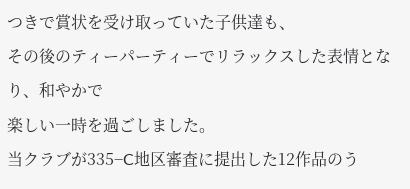つきで賞状を受け取っていた子供達も、
その後のティーパーティーでリラックスした表情となり、和やかで
楽しい一時を過ごしました。
当クラブが335−C地区審査に提出した12作品のう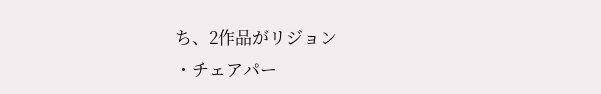ち、2作品がリジョン
・チェアパー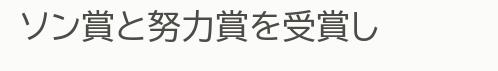ソン賞と努力賞を受賞し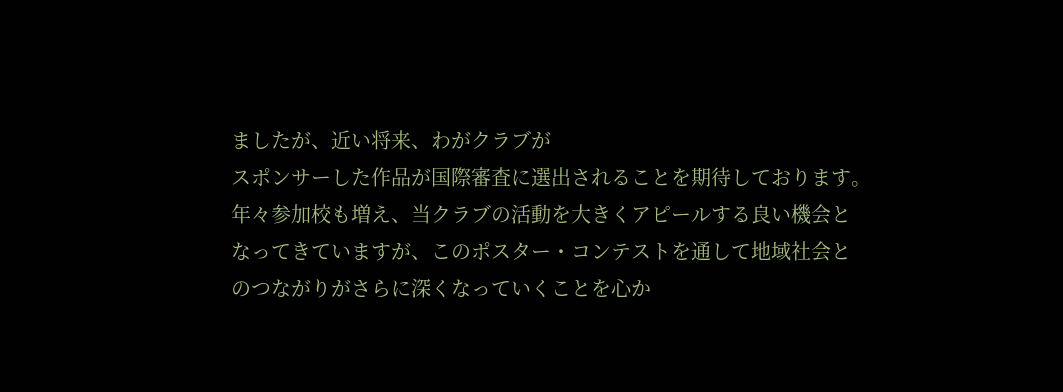ましたが、近い将来、わがクラブが
スポンサーした作品が国際審査に選出されることを期待しております。
年々参加校も増え、当クラブの活動を大きくアピールする良い機会と
なってきていますが、このポスター・コンテストを通して地域社会と
のつながりがさらに深くなっていくことを心か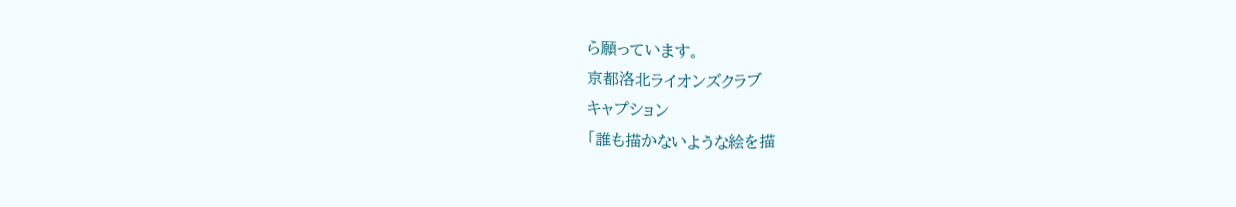ら願っています。
京都洛北ライオンズクラブ
キャプション
「誰も描かないような絵を描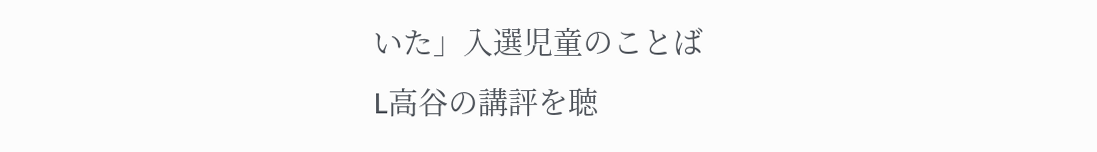いた」入選児童のことば
L高谷の講評を聴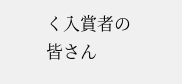く入賞者の皆さん